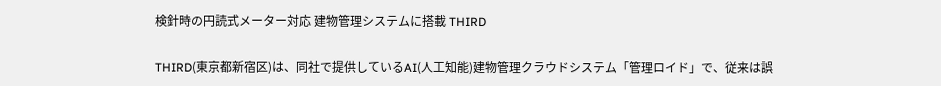検針時の円読式メーター対応 建物管理システムに搭載 THIRD

THIRD(東京都新宿区)は、同社で提供しているAI(人工知能)建物管理クラウドシステム「管理ロイド」で、従来は誤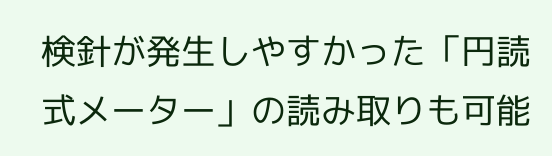検針が発生しやすかった「円読式メーター」の読み取りも可能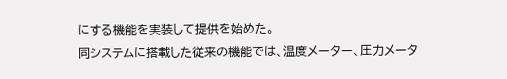にする機能を実装して提供を始めた。
同システムに搭載した従来の機能では、温度メーター、圧力メータ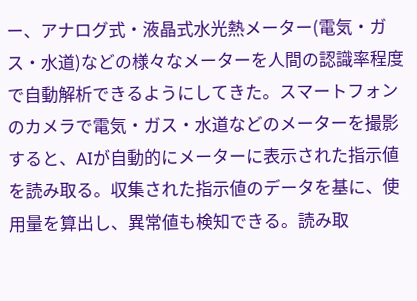ー、アナログ式・液晶式水光熱メーター(電気・ガス・水道)などの様々なメーターを人間の認識率程度で自動解析できるようにしてきた。スマートフォンのカメラで電気・ガス・水道などのメーターを撮影すると、AIが自動的にメーターに表示された指示値を読み取る。収集された指示値のデータを基に、使用量を算出し、異常値も検知できる。読み取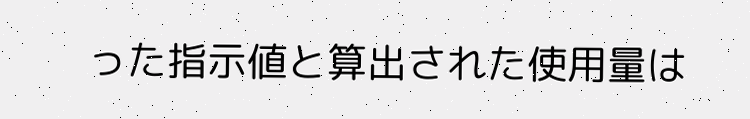った指示値と算出された使用量は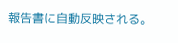報告書に自動反映される。